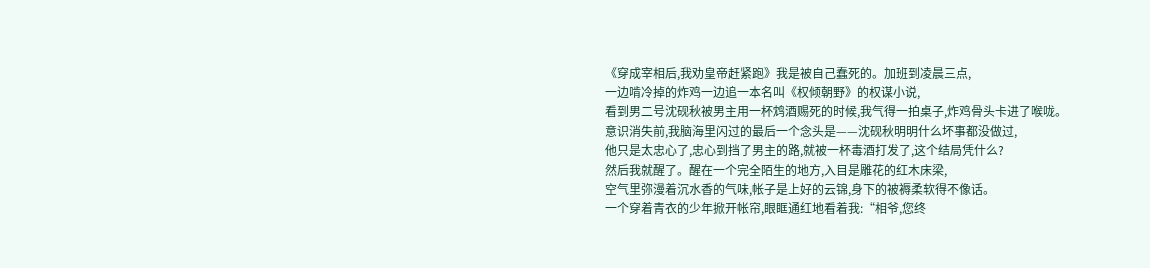《穿成宰相后,我劝皇帝赶紧跑》我是被自己蠢死的。加班到凌晨三点,
一边啃冷掉的炸鸡一边追一本名叫《权倾朝野》的权谋小说,
看到男二号沈砚秋被男主用一杯鸩酒赐死的时候,我气得一拍桌子,炸鸡骨头卡进了喉咙。
意识消失前,我脑海里闪过的最后一个念头是——沈砚秋明明什么坏事都没做过,
他只是太忠心了,忠心到挡了男主的路,就被一杯毒酒打发了,这个结局凭什么?
然后我就醒了。醒在一个完全陌生的地方,入目是雕花的红木床梁,
空气里弥漫着沉水香的气味,帐子是上好的云锦,身下的被褥柔软得不像话。
一个穿着青衣的少年掀开帐帘,眼眶通红地看着我:“相爷,您终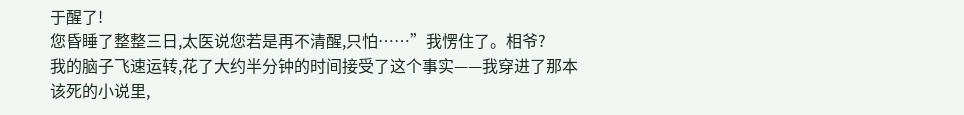于醒了!
您昏睡了整整三日,太医说您若是再不清醒,只怕……”我愣住了。相爷?
我的脑子飞速运转,花了大约半分钟的时间接受了这个事实——我穿进了那本该死的小说里,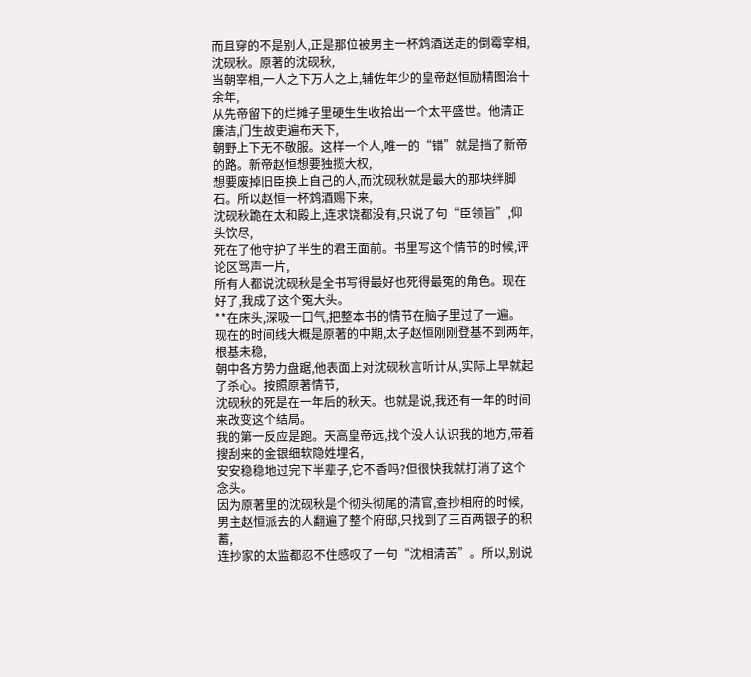而且穿的不是别人,正是那位被男主一杯鸩酒送走的倒霉宰相,沈砚秋。原著的沈砚秋,
当朝宰相,一人之下万人之上,辅佐年少的皇帝赵恒励精图治十余年,
从先帝留下的烂摊子里硬生生收拾出一个太平盛世。他清正廉洁,门生故吏遍布天下,
朝野上下无不敬服。这样一个人,唯一的“错”就是挡了新帝的路。新帝赵恒想要独揽大权,
想要废掉旧臣换上自己的人,而沈砚秋就是最大的那块绊脚石。所以赵恒一杯鸩酒赐下来,
沈砚秋跪在太和殿上,连求饶都没有,只说了句“臣领旨”,仰头饮尽,
死在了他守护了半生的君王面前。书里写这个情节的时候,评论区骂声一片,
所有人都说沈砚秋是全书写得最好也死得最冤的角色。现在好了,我成了这个冤大头。
**在床头,深吸一口气,把整本书的情节在脑子里过了一遍。
现在的时间线大概是原著的中期,太子赵恒刚刚登基不到两年,根基未稳,
朝中各方势力盘踞,他表面上对沈砚秋言听计从,实际上早就起了杀心。按照原著情节,
沈砚秋的死是在一年后的秋天。也就是说,我还有一年的时间来改变这个结局。
我的第一反应是跑。天高皇帝远,找个没人认识我的地方,带着搜刮来的金银细软隐姓埋名,
安安稳稳地过完下半辈子,它不香吗?但很快我就打消了这个念头。
因为原著里的沈砚秋是个彻头彻尾的清官,查抄相府的时候,
男主赵恒派去的人翻遍了整个府邸,只找到了三百两银子的积蓄,
连抄家的太监都忍不住感叹了一句“沈相清苦”。所以,别说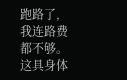跑路了,我连路费都不够。
这具身体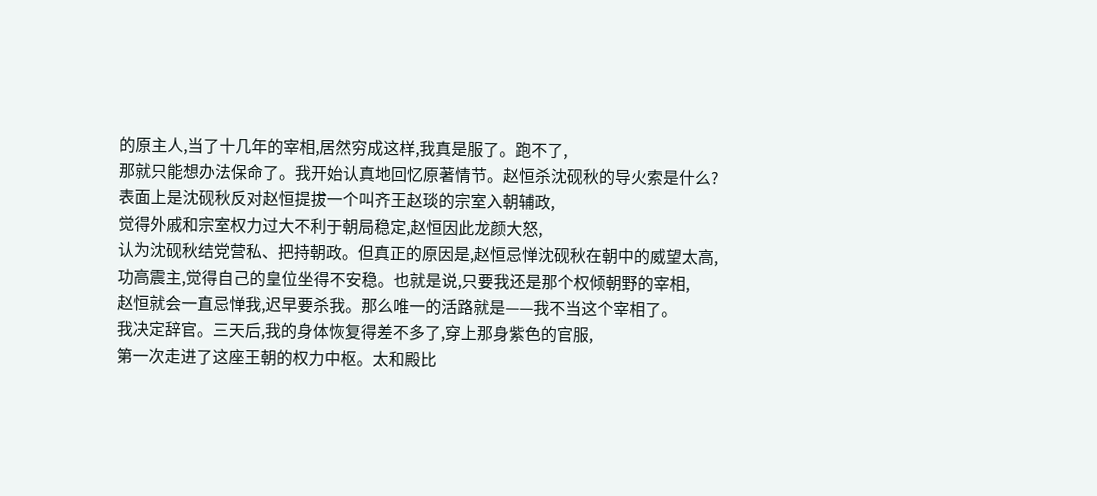的原主人,当了十几年的宰相,居然穷成这样,我真是服了。跑不了,
那就只能想办法保命了。我开始认真地回忆原著情节。赵恒杀沈砚秋的导火索是什么?
表面上是沈砚秋反对赵恒提拔一个叫齐王赵琰的宗室入朝辅政,
觉得外戚和宗室权力过大不利于朝局稳定,赵恒因此龙颜大怒,
认为沈砚秋结党营私、把持朝政。但真正的原因是,赵恒忌惮沈砚秋在朝中的威望太高,
功高震主,觉得自己的皇位坐得不安稳。也就是说,只要我还是那个权倾朝野的宰相,
赵恒就会一直忌惮我,迟早要杀我。那么唯一的活路就是——我不当这个宰相了。
我决定辞官。三天后,我的身体恢复得差不多了,穿上那身紫色的官服,
第一次走进了这座王朝的权力中枢。太和殿比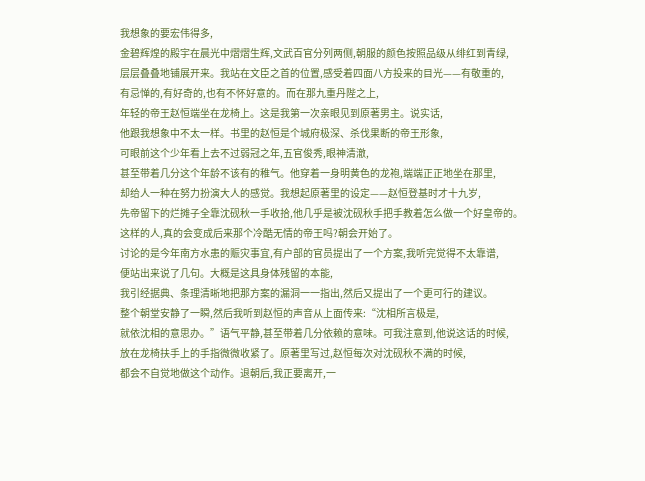我想象的要宏伟得多,
金碧辉煌的殿宇在晨光中熠熠生辉,文武百官分列两侧,朝服的颜色按照品级从绯红到青绿,
层层叠叠地铺展开来。我站在文臣之首的位置,感受着四面八方投来的目光——有敬重的,
有忌惮的,有好奇的,也有不怀好意的。而在那九重丹陛之上,
年轻的帝王赵恒端坐在龙椅上。这是我第一次亲眼见到原著男主。说实话,
他跟我想象中不太一样。书里的赵恒是个城府极深、杀伐果断的帝王形象,
可眼前这个少年看上去不过弱冠之年,五官俊秀,眼神清澈,
甚至带着几分这个年龄不该有的稚气。他穿着一身明黄色的龙袍,端端正正地坐在那里,
却给人一种在努力扮演大人的感觉。我想起原著里的设定——赵恒登基时才十九岁,
先帝留下的烂摊子全靠沈砚秋一手收拾,他几乎是被沈砚秋手把手教着怎么做一个好皇帝的。
这样的人,真的会变成后来那个冷酷无情的帝王吗?朝会开始了。
讨论的是今年南方水患的赈灾事宜,有户部的官员提出了一个方案,我听完觉得不太靠谱,
便站出来说了几句。大概是这具身体残留的本能,
我引经据典、条理清晰地把那方案的漏洞一一指出,然后又提出了一个更可行的建议。
整个朝堂安静了一瞬,然后我听到赵恒的声音从上面传来:“沈相所言极是,
就依沈相的意思办。”语气平静,甚至带着几分依赖的意味。可我注意到,他说这话的时候,
放在龙椅扶手上的手指微微收紧了。原著里写过,赵恒每次对沈砚秋不满的时候,
都会不自觉地做这个动作。退朝后,我正要离开,一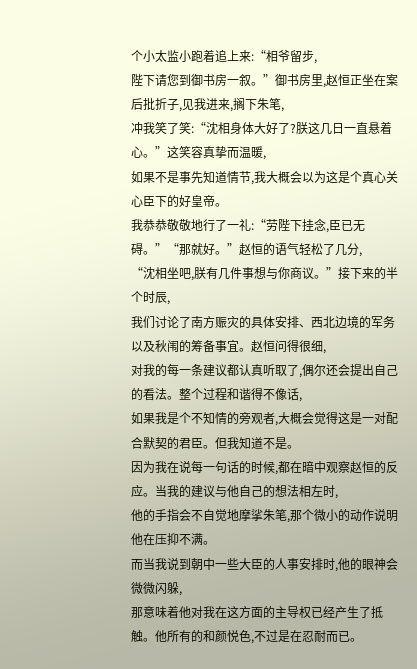个小太监小跑着追上来:“相爷留步,
陛下请您到御书房一叙。”御书房里,赵恒正坐在案后批折子,见我进来,搁下朱笔,
冲我笑了笑:“沈相身体大好了?朕这几日一直悬着心。”这笑容真挚而温暖,
如果不是事先知道情节,我大概会以为这是个真心关心臣下的好皇帝。
我恭恭敬敬地行了一礼:“劳陛下挂念,臣已无碍。”“那就好。”赵恒的语气轻松了几分,
“沈相坐吧,朕有几件事想与你商议。”接下来的半个时辰,
我们讨论了南方赈灾的具体安排、西北边境的军务以及秋闱的筹备事宜。赵恒问得很细,
对我的每一条建议都认真听取了,偶尔还会提出自己的看法。整个过程和谐得不像话,
如果我是个不知情的旁观者,大概会觉得这是一对配合默契的君臣。但我知道不是。
因为我在说每一句话的时候,都在暗中观察赵恒的反应。当我的建议与他自己的想法相左时,
他的手指会不自觉地摩挲朱笔,那个微小的动作说明他在压抑不满。
而当我说到朝中一些大臣的人事安排时,他的眼神会微微闪躲,
那意味着他对我在这方面的主导权已经产生了抵触。他所有的和颜悦色,不过是在忍耐而已。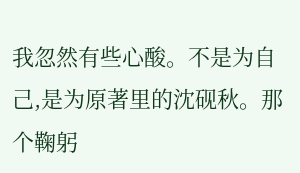我忽然有些心酸。不是为自己,是为原著里的沈砚秋。那个鞠躬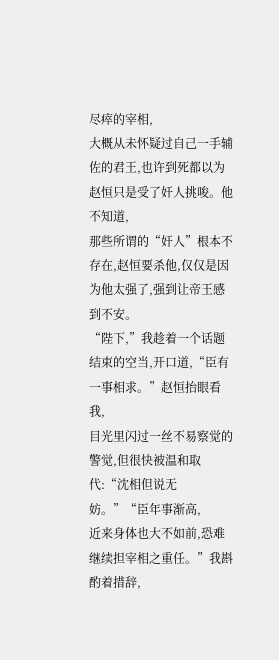尽瘁的宰相,
大概从未怀疑过自己一手辅佐的君王,也许到死都以为赵恒只是受了奸人挑唆。他不知道,
那些所谓的“奸人”根本不存在,赵恒要杀他,仅仅是因为他太强了,强到让帝王感到不安。
“陛下,”我趁着一个话题结束的空当,开口道,“臣有一事相求。”赵恒抬眼看我,
目光里闪过一丝不易察觉的警觉,但很快被温和取代:“沈相但说无妨。”“臣年事渐高,
近来身体也大不如前,恐难继续担宰相之重任。”我斟酌着措辞,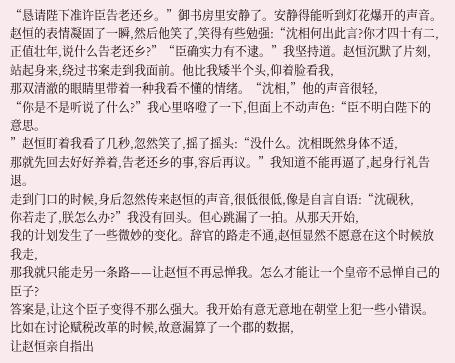“恳请陛下准许臣告老还乡。”御书房里安静了。安静得能听到灯花爆开的声音。
赵恒的表情凝固了一瞬,然后他笑了,笑得有些勉强:“沈相何出此言?你才四十有二,
正值壮年,说什么告老还乡?”“臣确实力有不逮。”我坚持道。赵恒沉默了片刻,
站起身来,绕过书案走到我面前。他比我矮半个头,仰着脸看我,
那双清澈的眼睛里带着一种我看不懂的情绪。“沈相,”他的声音很轻,
“你是不是听说了什么?”我心里咯噔了一下,但面上不动声色:“臣不明白陛下的意思。
”赵恒盯着我看了几秒,忽然笑了,摇了摇头:“没什么。沈相既然身体不适,
那就先回去好好养着,告老还乡的事,容后再议。”我知道不能再逼了,起身行礼告退。
走到门口的时候,身后忽然传来赵恒的声音,很低很低,像是自言自语:“沈砚秋,
你若走了,朕怎么办?”我没有回头。但心跳漏了一拍。从那天开始,
我的计划发生了一些微妙的变化。辞官的路走不通,赵恒显然不愿意在这个时候放我走,
那我就只能走另一条路——让赵恒不再忌惮我。怎么才能让一个皇帝不忌惮自己的臣子?
答案是,让这个臣子变得不那么强大。我开始有意无意地在朝堂上犯一些小错误。
比如在讨论赋税改革的时候,故意漏算了一个郡的数据,
让赵恒亲自指出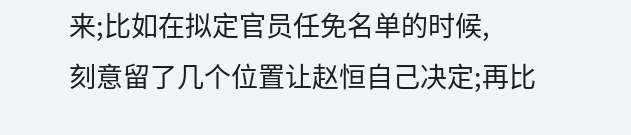来;比如在拟定官员任免名单的时候,
刻意留了几个位置让赵恒自己决定;再比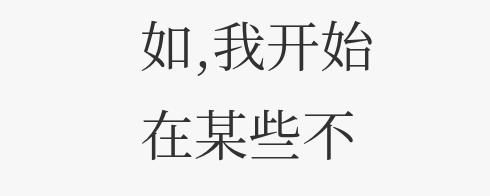如,我开始在某些不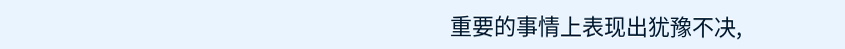重要的事情上表现出犹豫不决,